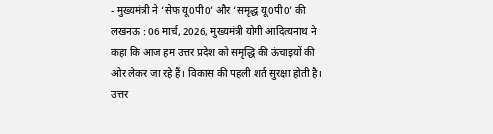- मुख्यमंत्री ने ‘सेफ यू0पी0’ और ‘समृद्ध यू0पी0’ की
लखनऊ : 06 मार्च, 2026, मुख्यमंत्री योगी आदित्यनाथ ने कहा कि आज हम उत्तर प्रदेश को समृद्धि की ऊंचाइयों की ओर लेकर जा रहे हैं। विकास की पहली शर्त सुरक्षा होती है। उत्तर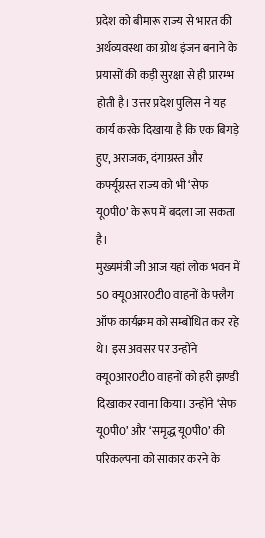प्रदेश को बीमारू राज्य से भारत की अर्थव्यवस्था का ग्रोथ इंजन बनाने के प्रयासों की कड़ी सुरक्षा से ही प्रारम्भ होती है। उत्तर प्रदेश पुलिस ने यह कार्य करके दिखाया है कि एक बिगड़े हुए, अराजक, दंगाग्रस्त और कर्फ्यूग्रस्त राज्य को भी ‘सेफ यू0पी0’ के रूप में बदला जा सकता है।
मुख्यमंत्री जी आज यहां लोक भवन में 50 क्यू0आर0टी0 वाहनों के फ्लैग ऑफ कार्यक्रम को सम्बोधित कर रहे थे। इस अवसर पर उन्होंने क्यू0आर0टी0 वाहनों को हरी झण्डी दिखाकर रवाना किया। उन्होंने ‘सेफ यू0पी0’ और ‘समृद्ध यू0पी0’ की परिकल्पना को साकार करने के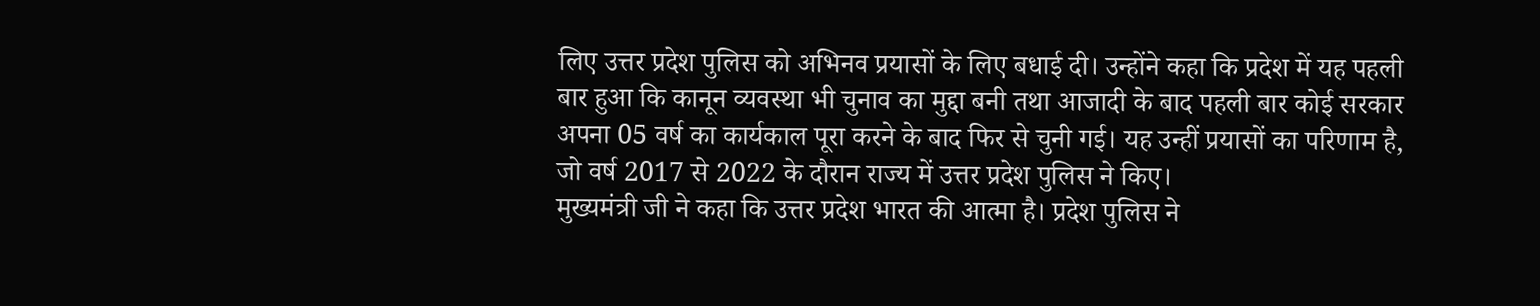लिए उत्तर प्रदेश पुलिस को अभिनव प्रयासों के लिए बधाई दी। उन्होंने कहा कि प्रदेश में यह पहली बार हुआ कि कानून व्यवस्था भी चुनाव का मुद्दा बनी तथा आजादी के बाद पहली बार कोई सरकार अपना 05 वर्ष का कार्यकाल पूरा करने के बाद फिर से चुनी गई। यह उन्हीं प्रयासों का परिणाम है, जो वर्ष 2017 से 2022 के दौरान राज्य में उत्तर प्रदेश पुलिस ने किए।
मुख्यमंत्री जी ने कहा कि उत्तर प्रदेश भारत की आत्मा है। प्रदेश पुलिस ने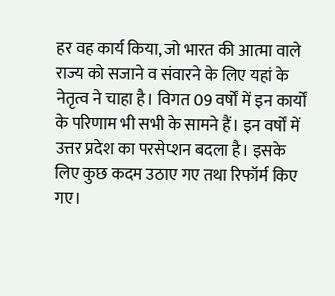हर वह कार्य किया, जो भारत की आत्मा वाले राज्य को सजाने व संवारने के लिए यहां के नेतृत्व ने चाहा है। विगत 09 वर्षों में इन कार्यों के परिणाम भी सभी के सामने हैं। इन वर्षों में उत्तर प्रदेश का परसेप्शन बदला है। इसके लिए कुछ कदम उठाए गए तथा रिफॉर्म किए गए।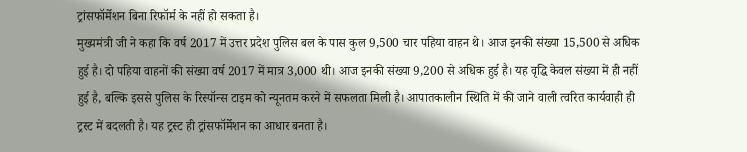ट्रांसफॉर्मेशन बिना रिफॉर्म के नहीं हो सकता है।
मुख्यमंत्री जी ने कहा कि वर्ष 2017 में उत्तर प्रदेश पुलिस बल के पास कुल 9,500 चार पहिया वाहन थे। आज इनकी संख्या 15,500 से अधिक हुई है। दो पहिया वाहनों की संख्या वर्ष 2017 में मात्र 3,000 थी। आज इनकी संख्या 9,200 से अधिक हुई है। यह वृद्धि केवल संख्या में ही नहीं हुई है, बल्कि इससे पुलिस के रिस्पॉन्स टाइम को न्यूनतम करने में सफलता मिली है। आपातकालीन स्थिति में की जाने वाली त्वरित कार्यवाही ही ट्रस्ट में बदलती है। यह ट्रस्ट ही ट्रांसफॉर्मेशन का आधार बनता है।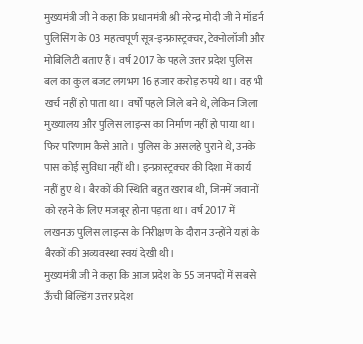मुख्यमंत्री जी ने कहा कि प्रधानमंत्री श्री नरेन्द्र मोदी जी ने मॉडर्न पुलिसिंग के 03 महत्वपूर्ण सूत्र-इन्फ्रास्ट्रक्चर, टेक्नोलॉजी और मोबिलिटी बताए हैं। वर्ष 2017 के पहले उत्तर प्रदेश पुलिस बल का कुल बजट लगभग 16 हजार करोड़ रुपये था। वह भी खर्च नहीं हो पाता था। वर्षों पहले जिले बने थे, लेकिन जिला मुख्यालय और पुलिस लाइन्स का निर्माण नहीं हो पाया था। फिर परिणाम कैसे आते। पुलिस के असलहे पुराने थे, उनके पास कोई सुविधा नहीं थी। इन्फ्रास्ट्रक्चर की दिशा में कार्य नहीं हुए थे। बैरकों की स्थिति बहुत खराब थी, जिनमें जवानों को रहने के लिए मजबूर होना पड़ता था। वर्ष 2017 में लखनऊ पुलिस लाइन्स के निरीक्षण के दौरान उन्होंने यहां के बैरकों की अव्यवस्था स्वयं देखी थी।
मुख्यमंत्री जी ने कहा कि आज प्रदेश के 55 जनपदों में सबसे ऊँची बिल्डिंग उत्तर प्रदेश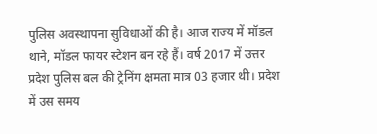पुलिस अवस्थापना सुविधाओं की है। आज राज्य में मॉडल थाने, मॉडल फायर स्टेशन बन रहे हैं। वर्ष 2017 में उत्तर प्रदेश पुलिस बल की ट्रेनिंग क्षमता मात्र 03 हजार थी। प्रदेश में उस समय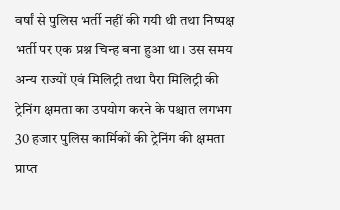वर्षां से पुलिस भर्ती नहीं की गयी थी तथा निष्पक्ष भर्ती पर एक प्रश्न चिन्ह बना हुआ था। उस समय अन्य राज्यों एवं मिलिट्री तथा पैरा मिलिट्री की ट्रेनिंग क्षमता का उपयोग करने के पश्चात लगभग 30 हजार पुलिस कार्मिकों की ट्रेनिंग की क्षमता प्राप्त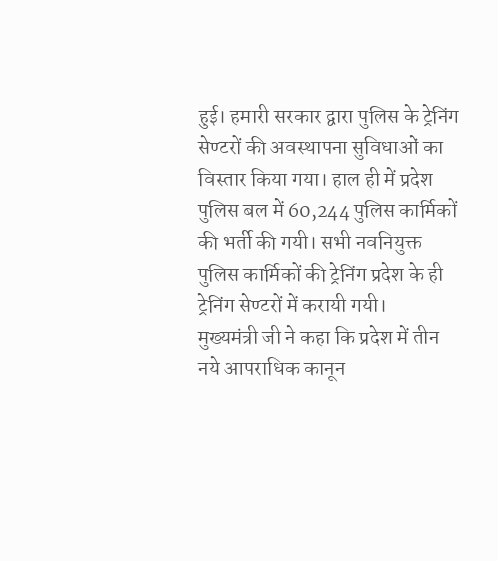हुई। हमारी सरकार द्वारा पुलिस के ट्रेनिंग सेण्टरों की अवस्थापना सुविधाओं का विस्तार किया गया। हाल ही में प्रदेश पुलिस बल में 60,244 पुलिस कार्मिकों की भर्ती की गयी। सभी नवनियुक्त पुलिस कार्मिकों की ट्रेनिंग प्रदेश के ही ट्रेनिंग सेण्टरों में करायी गयी।
मुख्यमंत्री जी ने कहा कि प्रदेश में तीन नये आपराधिक कानून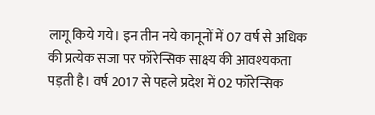लागू किये गये। इन तीन नये कानूनों में 07 वर्ष से अधिक की प्रत्येक सजा पर फॉरेन्सिक साक्ष्य की आवश्यकता पड़ती है। वर्ष 2017 से पहले प्रदेश में 02 फॉरेन्सिक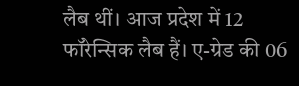लैब थीं। आज प्रदेश में 12 फॉरेन्सिक लैब हैं। ए-ग्रेड की 06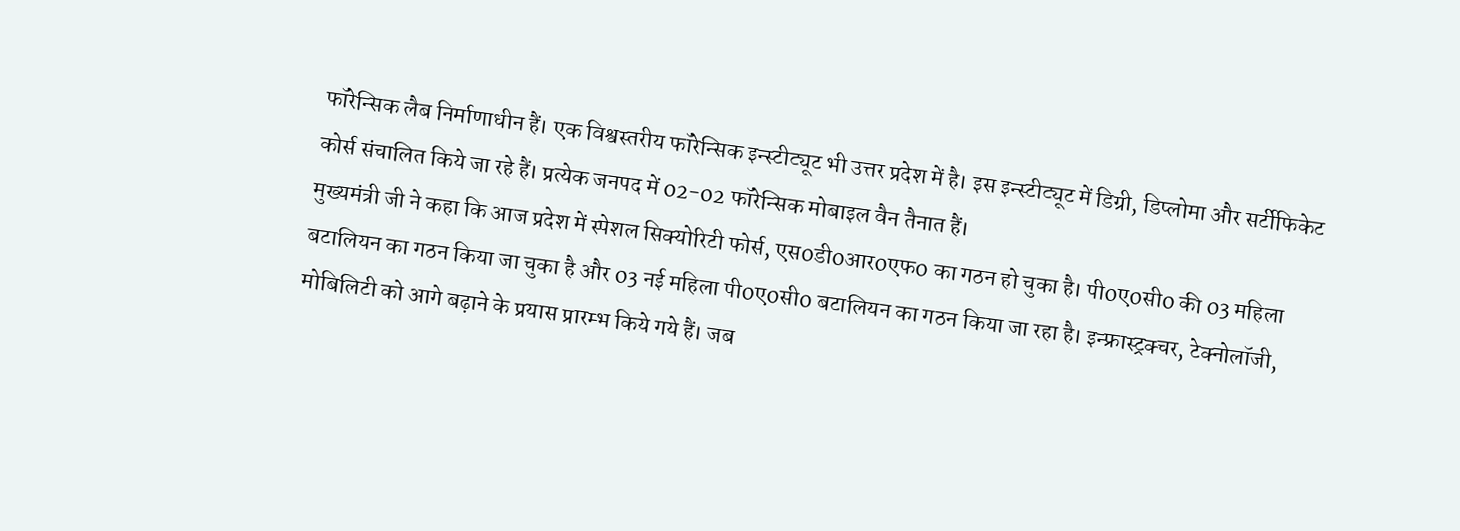फॉरेन्सिक लैब निर्माणाधीन हैं। एक विश्वस्तरीय फॉरेन्सिक इन्स्टीट्यूट भी उत्तर प्रदेश में है। इस इन्स्टीट्यूट में डिग्री, डिप्लोमा और सर्टीफिकेट कोर्स संचालित किये जा रहे हैं। प्रत्येक जनपद में 02-02 फॉरेन्सिक मोबाइल वैन तैनात हैं।
मुख्यमंत्री जी ने कहा कि आज प्रदेश में स्पेशल सिक्योरिटी फोर्स, एस0डी0आर0एफ0 का गठन हो चुका है। पी0ए0सी0 की 03 महिला बटालियन का गठन किया जा चुका है और 03 नई महिला पी0ए0सी0 बटालियन का गठन किया जा रहा है। इन्फ्रास्ट्रक्चर, टेक्नोलॉजी, मोबिलिटी को आगे बढ़ाने के प्रयास प्रारम्भ किये गये हैं। जब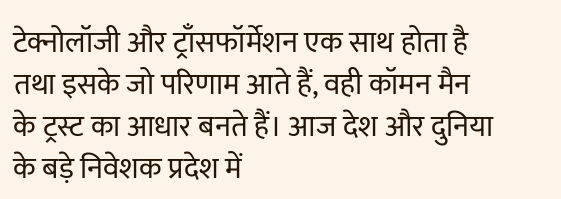टेक्नोलॉजी और ट्राँसफॉर्मेशन एक साथ होता है तथा इसके जो परिणाम आते हैं, वही कॉमन मैन के ट्रस्ट का आधार बनते हैं। आज देश और दुनिया के बड़े निवेशक प्रदेश में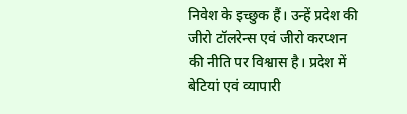निवेश के इच्छुक हैं। उन्हें प्रदेश की जीरो टॉलरेन्स एवं जीरो करप्शन की नीति पर विश्वास है। प्रदेश में बेटियां एवं व्यापारी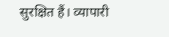सुरक्षित हैं। व्यापारी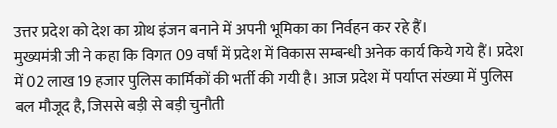उत्तर प्रदेश को देश का ग्रोथ इंजन बनाने में अपनी भूमिका का निर्वहन कर रहे हैं।
मुख्यमंत्री जी ने कहा कि विगत 09 वर्षां में प्रदेश में विकास सम्बन्धी अनेक कार्य किये गये हैं। प्रदेश में 02 लाख 19 हजार पुलिस कार्मिकों की भर्ती की गयी है। आज प्रदेश में पर्याप्त संख्या में पुलिस बल मौजूद है, जिससे बड़ी से बड़ी चुनौती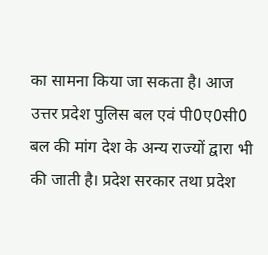का सामना किया जा सकता है। आज उत्तर प्रदेश पुलिस बल एवं पी0ए0सी0 बल की मांग देश के अन्य राज्यों द्वारा भी की जाती है। प्रदेश सरकार तथा प्रदेश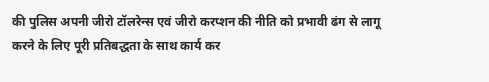की पुलिस अपनी जीरो टॉलरेन्स एवं जीरो करप्शन की नीति को प्रभावी ढंग से लागू करने के लिए पूरी प्रतिबद्धता के साथ कार्य कर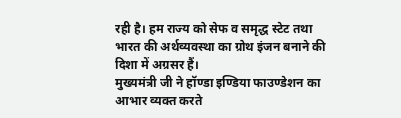रही है। हम राज्य को सेफ व समृद्ध स्टेट तथा भारत की अर्थव्यवस्था का ग्रोथ इंजन बनाने की दिशा में अग्रसर हैं।
मुख्यमंत्री जी ने हॉण्डा इण्डिया फाउण्डेशन का आभार व्यक्त करते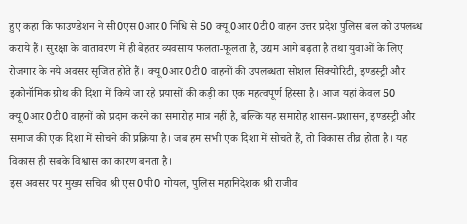हुए कहा कि फाउण्डेशन ने सी0एस0आर0 निधि से 50 क्यू0आर0टी0 वाहन उत्तर प्रदेश पुलिस बल को उपलब्ध कराये हैं। सुरक्षा के वातावरण में ही बेहतर व्यवसाय फलता-फूलता है, उद्यम आगे बढ़ता है तथा युवाओं के लिए रोजगार के नये अवसर सृजित होते हैं। क्यू0आर0टी0 वाहनों की उपलब्धता सोशल सिक्योरिटी, इण्डस्ट्री और इकोनॉमिक ग्रोथ की दिशा में किये जा रहे प्रयासों की कड़ी का एक महत्वपूर्ण हिस्सा है। आज यहां केवल 50 क्यू0आर0टी0 वाहनों को प्रदान करने का समारोह मात्र नहीं है, बल्कि यह समारोह शासन-प्रशासन, इण्डस्ट्री और समाज की एक दिशा में सोचने की प्रक्रिया है। जब हम सभी एक दिशा में सोचते हैं, तो विकास तीव्र होता है। यह विकास ही सबके विश्वास का कारण बनता है।
इस अवसर पर मुख्य सचिव श्री एस0पी0 गोयल, पुलिस महानिदेशक श्री राजीव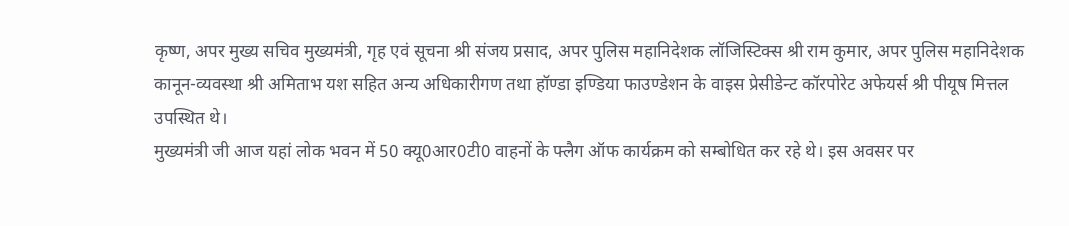कृष्ण, अपर मुख्य सचिव मुख्यमंत्री, गृह एवं सूचना श्री संजय प्रसाद, अपर पुलिस महानिदेशक लॉजिस्टिक्स श्री राम कुमार, अपर पुलिस महानिदेशक कानून-व्यवस्था श्री अमिताभ यश सहित अन्य अधिकारीगण तथा हॉण्डा इण्डिया फाउण्डेशन के वाइस प्रेसीडेन्ट कॉरपोरेट अफेयर्स श्री पीयूष मित्तल उपस्थित थे।
मुख्यमंत्री जी आज यहां लोक भवन में 50 क्यू0आर0टी0 वाहनों के फ्लैग ऑफ कार्यक्रम को सम्बोधित कर रहे थे। इस अवसर पर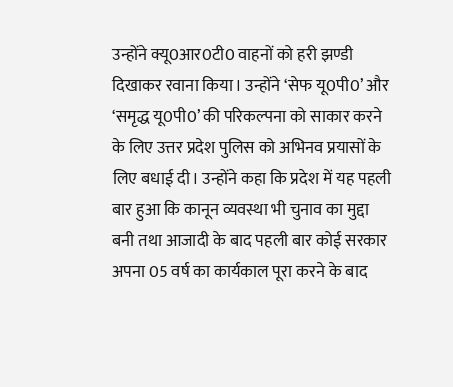उन्होंने क्यू0आर0टी0 वाहनों को हरी झण्डी दिखाकर रवाना किया। उन्होंने ‘सेफ यू0पी0’ और ‘समृद्ध यू0पी0’ की परिकल्पना को साकार करने के लिए उत्तर प्रदेश पुलिस को अभिनव प्रयासों के लिए बधाई दी। उन्होंने कहा कि प्रदेश में यह पहली बार हुआ कि कानून व्यवस्था भी चुनाव का मुद्दा बनी तथा आजादी के बाद पहली बार कोई सरकार अपना 05 वर्ष का कार्यकाल पूरा करने के बाद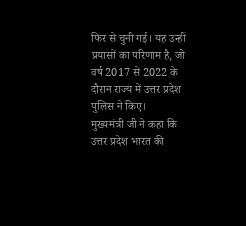फिर से चुनी गई। यह उन्हीं प्रयासों का परिणाम है, जो वर्ष 2017 से 2022 के दौरान राज्य में उत्तर प्रदेश पुलिस ने किए।
मुख्यमंत्री जी ने कहा कि उत्तर प्रदेश भारत की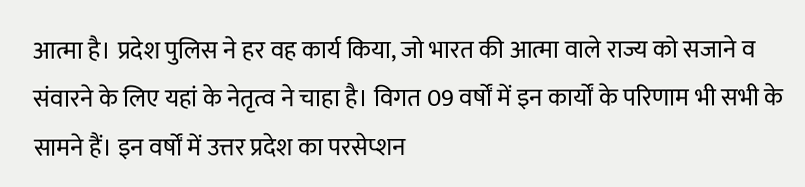आत्मा है। प्रदेश पुलिस ने हर वह कार्य किया, जो भारत की आत्मा वाले राज्य को सजाने व संवारने के लिए यहां के नेतृत्व ने चाहा है। विगत 09 वर्षों में इन कार्यों के परिणाम भी सभी के सामने हैं। इन वर्षों में उत्तर प्रदेश का परसेप्शन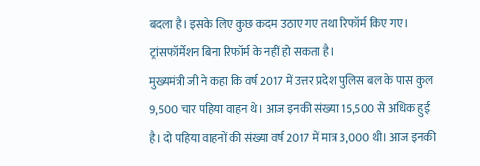बदला है। इसके लिए कुछ कदम उठाए गए तथा रिफॉर्म किए गए। ट्रांसफॉर्मेशन बिना रिफॉर्म के नहीं हो सकता है।
मुख्यमंत्री जी ने कहा कि वर्ष 2017 में उत्तर प्रदेश पुलिस बल के पास कुल 9,500 चार पहिया वाहन थे। आज इनकी संख्या 15,500 से अधिक हुई है। दो पहिया वाहनों की संख्या वर्ष 2017 में मात्र 3,000 थी। आज इनकी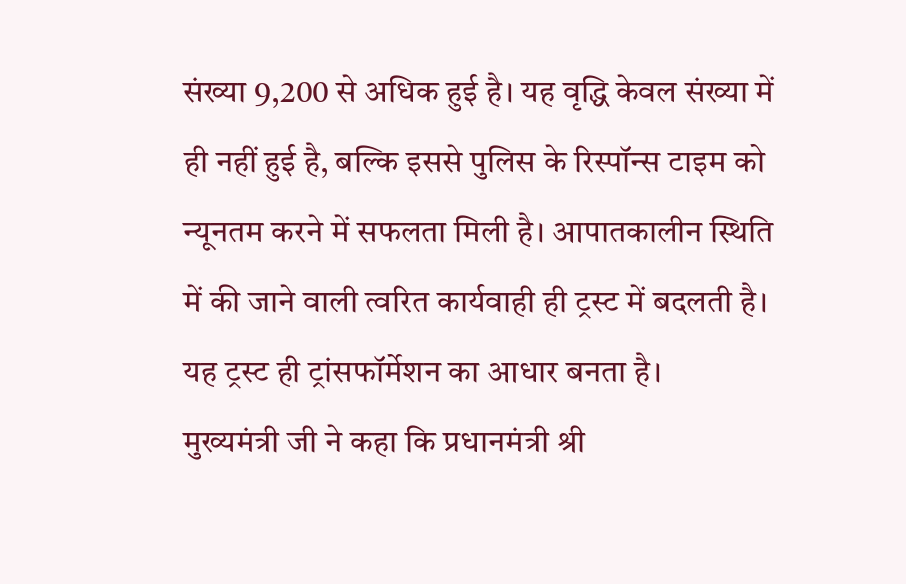संख्या 9,200 से अधिक हुई है। यह वृद्धि केवल संख्या में ही नहीं हुई है, बल्कि इससे पुलिस के रिस्पॉन्स टाइम को न्यूनतम करने में सफलता मिली है। आपातकालीन स्थिति में की जाने वाली त्वरित कार्यवाही ही ट्रस्ट में बदलती है। यह ट्रस्ट ही ट्रांसफॉर्मेशन का आधार बनता है।
मुख्यमंत्री जी ने कहा कि प्रधानमंत्री श्री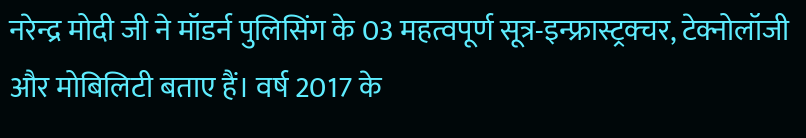नरेन्द्र मोदी जी ने मॉडर्न पुलिसिंग के 03 महत्वपूर्ण सूत्र-इन्फ्रास्ट्रक्चर, टेक्नोलॉजी और मोबिलिटी बताए हैं। वर्ष 2017 के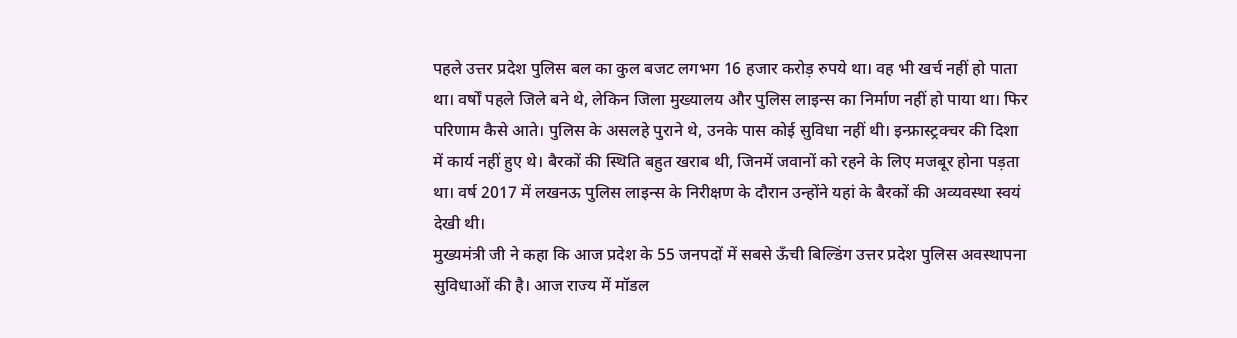पहले उत्तर प्रदेश पुलिस बल का कुल बजट लगभग 16 हजार करोड़ रुपये था। वह भी खर्च नहीं हो पाता था। वर्षों पहले जिले बने थे, लेकिन जिला मुख्यालय और पुलिस लाइन्स का निर्माण नहीं हो पाया था। फिर परिणाम कैसे आते। पुलिस के असलहे पुराने थे, उनके पास कोई सुविधा नहीं थी। इन्फ्रास्ट्रक्चर की दिशा में कार्य नहीं हुए थे। बैरकों की स्थिति बहुत खराब थी, जिनमें जवानों को रहने के लिए मजबूर होना पड़ता था। वर्ष 2017 में लखनऊ पुलिस लाइन्स के निरीक्षण के दौरान उन्होंने यहां के बैरकों की अव्यवस्था स्वयं देखी थी।
मुख्यमंत्री जी ने कहा कि आज प्रदेश के 55 जनपदों में सबसे ऊँची बिल्डिंग उत्तर प्रदेश पुलिस अवस्थापना सुविधाओं की है। आज राज्य में मॉडल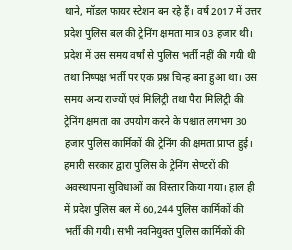थाने, मॉडल फायर स्टेशन बन रहे हैं। वर्ष 2017 में उत्तर प्रदेश पुलिस बल की ट्रेनिंग क्षमता मात्र 03 हजार थी। प्रदेश में उस समय वर्षां से पुलिस भर्ती नहीं की गयी थी तथा निष्पक्ष भर्ती पर एक प्रश्न चिन्ह बना हुआ था। उस समय अन्य राज्यों एवं मिलिट्री तथा पैरा मिलिट्री की ट्रेनिंग क्षमता का उपयोग करने के पश्चात लगभग 30 हजार पुलिस कार्मिकों की ट्रेनिंग की क्षमता प्राप्त हुई। हमारी सरकार द्वारा पुलिस के ट्रेनिंग सेण्टरों की अवस्थापना सुविधाओं का विस्तार किया गया। हाल ही में प्रदेश पुलिस बल में 60,244 पुलिस कार्मिकों की भर्ती की गयी। सभी नवनियुक्त पुलिस कार्मिकों की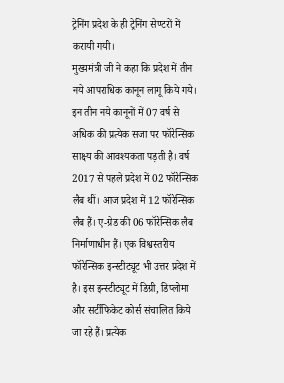ट्रेनिंग प्रदेश के ही ट्रेनिंग सेण्टरों में करायी गयी।
मुख्यमंत्री जी ने कहा कि प्रदेश में तीन नये आपराधिक कानून लागू किये गये। इन तीन नये कानूनों में 07 वर्ष से अधिक की प्रत्येक सजा पर फॉरेन्सिक साक्ष्य की आवश्यकता पड़ती है। वर्ष 2017 से पहले प्रदेश में 02 फॉरेन्सिक लैब थीं। आज प्रदेश में 12 फॉरेन्सिक लैब हैं। ए-ग्रेड की 06 फॉरेन्सिक लैब निर्माणाधीन हैं। एक विश्वस्तरीय फॉरेन्सिक इन्स्टीट्यूट भी उत्तर प्रदेश में है। इस इन्स्टीट्यूट में डिग्री, डिप्लोमा और सर्टीफिकेट कोर्स संचालित किये जा रहे हैं। प्रत्येक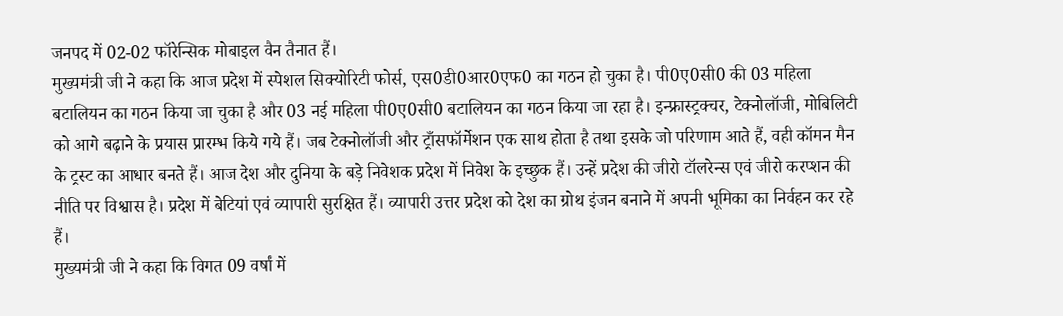जनपद में 02-02 फॉरेन्सिक मोबाइल वैन तैनात हैं।
मुख्यमंत्री जी ने कहा कि आज प्रदेश में स्पेशल सिक्योरिटी फोर्स, एस0डी0आर0एफ0 का गठन हो चुका है। पी0ए0सी0 की 03 महिला बटालियन का गठन किया जा चुका है और 03 नई महिला पी0ए0सी0 बटालियन का गठन किया जा रहा है। इन्फ्रास्ट्रक्चर, टेक्नोलॉजी, मोबिलिटी को आगे बढ़ाने के प्रयास प्रारम्भ किये गये हैं। जब टेक्नोलॉजी और ट्राँसफॉर्मेशन एक साथ होता है तथा इसके जो परिणाम आते हैं, वही कॉमन मैन के ट्रस्ट का आधार बनते हैं। आज देश और दुनिया के बड़े निवेशक प्रदेश में निवेश के इच्छुक हैं। उन्हें प्रदेश की जीरो टॉलरेन्स एवं जीरो करप्शन की नीति पर विश्वास है। प्रदेश में बेटियां एवं व्यापारी सुरक्षित हैं। व्यापारी उत्तर प्रदेश को देश का ग्रोथ इंजन बनाने में अपनी भूमिका का निर्वहन कर रहे हैं।
मुख्यमंत्री जी ने कहा कि विगत 09 वर्षां में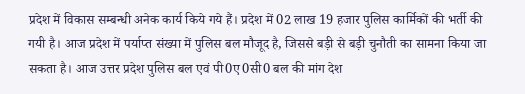प्रदेश में विकास सम्बन्धी अनेक कार्य किये गये हैं। प्रदेश में 02 लाख 19 हजार पुलिस कार्मिकों की भर्ती की गयी है। आज प्रदेश में पर्याप्त संख्या में पुलिस बल मौजूद है, जिससे बड़ी से बड़ी चुनौती का सामना किया जा सकता है। आज उत्तर प्रदेश पुलिस बल एवं पी0ए0सी0 बल की मांग देश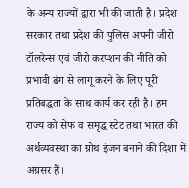के अन्य राज्यों द्वारा भी की जाती है। प्रदेश सरकार तथा प्रदेश की पुलिस अपनी जीरो टॉलरेन्स एवं जीरो करप्शन की नीति को प्रभावी ढंग से लागू करने के लिए पूरी प्रतिबद्धता के साथ कार्य कर रही है। हम राज्य को सेफ व समृद्ध स्टेट तथा भारत की अर्थव्यवस्था का ग्रोथ इंजन बनाने की दिशा में अग्रसर हैं।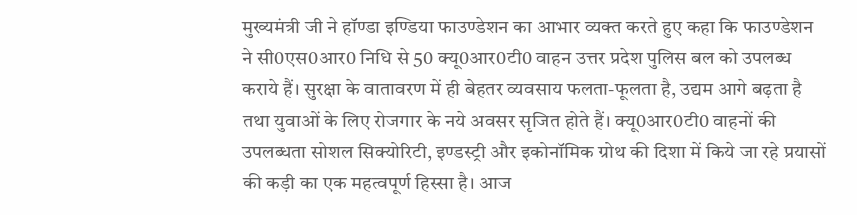मुख्यमंत्री जी ने हॉण्डा इण्डिया फाउण्डेशन का आभार व्यक्त करते हुए कहा कि फाउण्डेशन ने सी0एस0आर0 निधि से 50 क्यू0आर0टी0 वाहन उत्तर प्रदेश पुलिस बल को उपलब्ध कराये हैं। सुरक्षा के वातावरण में ही बेहतर व्यवसाय फलता-फूलता है, उद्यम आगे बढ़ता है तथा युवाओं के लिए रोजगार के नये अवसर सृजित होते हैं। क्यू0आर0टी0 वाहनों की उपलब्धता सोशल सिक्योरिटी, इण्डस्ट्री और इकोनॉमिक ग्रोथ की दिशा में किये जा रहे प्रयासों की कड़ी का एक महत्वपूर्ण हिस्सा है। आज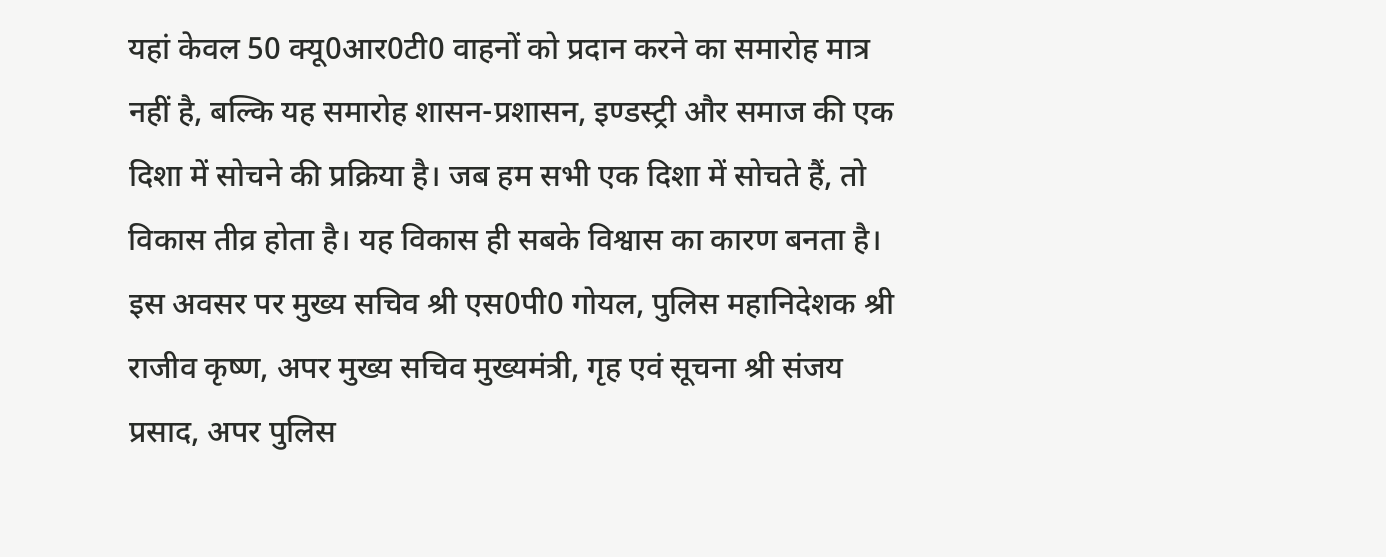यहां केवल 50 क्यू0आर0टी0 वाहनों को प्रदान करने का समारोह मात्र नहीं है, बल्कि यह समारोह शासन-प्रशासन, इण्डस्ट्री और समाज की एक दिशा में सोचने की प्रक्रिया है। जब हम सभी एक दिशा में सोचते हैं, तो विकास तीव्र होता है। यह विकास ही सबके विश्वास का कारण बनता है।
इस अवसर पर मुख्य सचिव श्री एस0पी0 गोयल, पुलिस महानिदेशक श्री राजीव कृष्ण, अपर मुख्य सचिव मुख्यमंत्री, गृह एवं सूचना श्री संजय प्रसाद, अपर पुलिस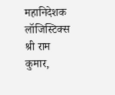महानिदेशक लॉजिस्टिक्स श्री राम कुमार,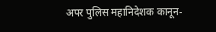अपर पुलिस महानिदेशक कानून-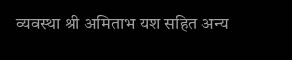व्यवस्था श्री अमिताभ यश सहित अन्य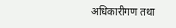अधिकारीगण तथा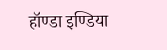हॉण्डा इण्डिया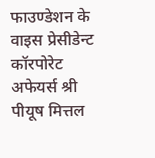फाउण्डेशन के वाइस प्रेसीडेन्ट कॉरपोरेट अफेयर्स श्री पीयूष मित्तल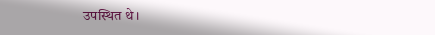उपस्थित थे।